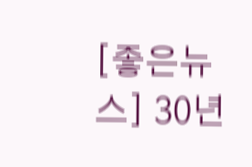[좋은뉴스] 30년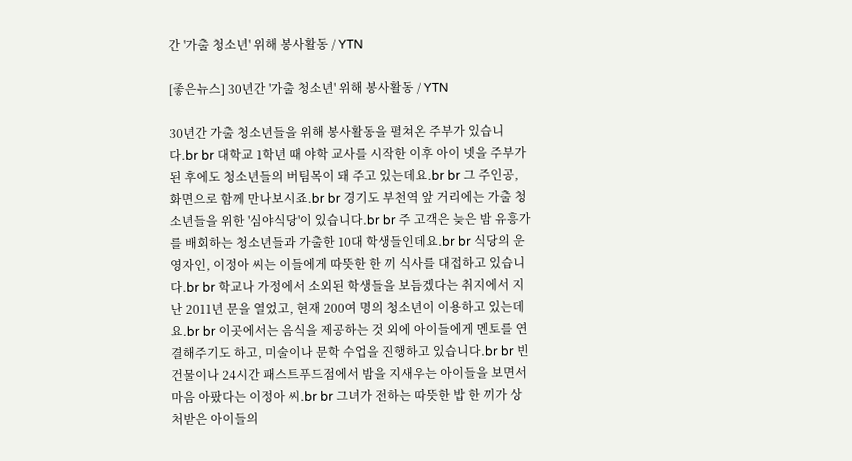간 '가출 청소년' 위해 봉사활동 / YTN

[좋은뉴스] 30년간 '가출 청소년' 위해 봉사활동 / YTN

30년간 가출 청소년들을 위해 봉사활동을 펼쳐온 주부가 있습니다.br br 대학교 1학년 때 야학 교사를 시작한 이후 아이 넷을 주부가 된 후에도 청소년들의 버팀목이 돼 주고 있는데요.br br 그 주인공, 화면으로 함께 만나보시죠.br br 경기도 부천역 앞 거리에는 가출 청소년들을 위한 '심야식당'이 있습니다.br br 주 고객은 늦은 밤 유흥가를 배회하는 청소년들과 가출한 10대 학생들인데요.br br 식당의 운영자인, 이정아 씨는 이들에게 따뜻한 한 끼 식사를 대접하고 있습니다.br br 학교나 가정에서 소외된 학생들을 보듬겠다는 취지에서 지난 2011년 문을 열었고, 현재 200여 명의 청소년이 이용하고 있는데요.br br 이곳에서는 음식을 제공하는 것 외에 아이들에게 멘토를 연결해주기도 하고, 미술이나 문학 수업을 진행하고 있습니다.br br 빈 건물이나 24시간 패스트푸드점에서 밤을 지새우는 아이들을 보면서 마음 아팠다는 이정아 씨.br br 그녀가 전하는 따뜻한 밥 한 끼가 상처받은 아이들의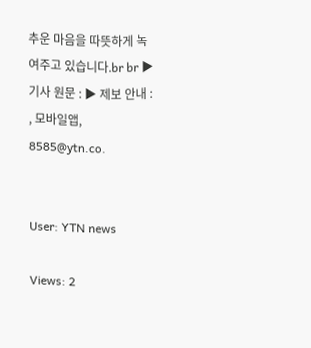추운 마음을 따뜻하게 녹여주고 있습니다.br br ▶ 기사 원문 : ▶ 제보 안내 : , 모바일앱, 8585@ytn.co.


User: YTN news

Views: 2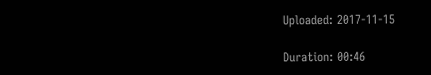Uploaded: 2017-11-15

Duration: 00:46